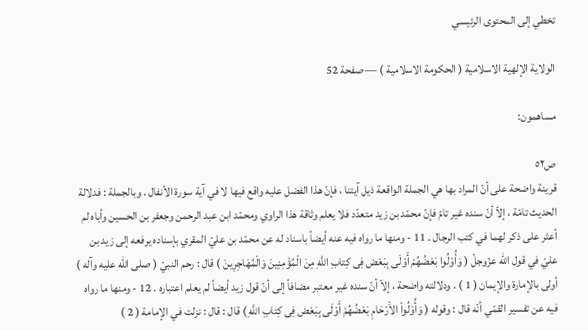تخطي إلى المحتوى الرئيسي

الولاية الإلهية الاسلامية ( الحكومة الاسلامية ) — صفحة 52

مساهمون:

ص٥٢
قرينة واضحة على أنّ المراد بها هي الجملة الواقعة ذيل آيتنا ، فإنّ هذا الفضل عليه واقع فيها لا في آية سورة الأنفال . وبالجملة : فدلالة الحديث تامّة ، إلاّ أنّ سنده غير تامّ فإنّ محمّد بن زيد متعدّد فلا يعلم وثاقة هذا الراوي ومحمّد ابن عبد الرحمن وجعفر بن الحسين وأباه لم أعثر على ذكر لهما في كتب الرجال . 11 - ومنها ما رواه فيه عنه أيضاً باسناد له عن محمّد بن عليّ المقري بإسناده يرفعه إلى زيد بن عليّ في قول الله عزّوجلّ ( وَأُوْلُوا بَعْضُهُمْ أَوْلَى بِبَعْض فِى كِتابِ اللَّهِ مِنَ الْمُؤْمِنِينَ وَالْمُهَاجِرِينَ ) قال : رحم النبيّ ( صلى الله عليه وآله ) أولى بالإمارة والإيمان ( 1 ) . ودلالته واضحة ، إلاّ أنّ سنده غير معتبر مضافاً إلى أنّ قول زيد أيضاً لم يعلم اعتباره . 12 - ومنها ما رواه فيه عن تفسير القمّي أنّه قال : وقوله ( وَأُوْلُواْ الاَْرْحَامِ بَعْضُهُمْ أَوْلَى بِبَعْض فِى كِتابِ اللَّهِ ) قال : قال : نزلت في الإمامة ( 2 )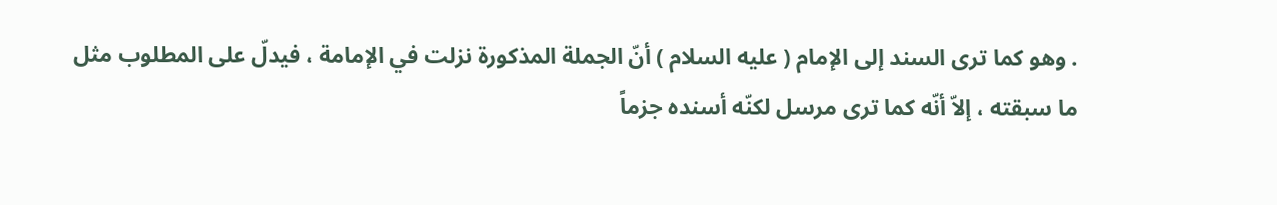. وهو كما ترى السند إلى الإمام ( عليه السلام ) أنّ الجملة المذكورة نزلت في الإمامة ، فيدلّ على المطلوب مثل ما سبقته ، إلاّ أنّه كما ترى مرسل لكنّه أسنده جزماً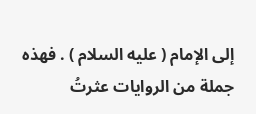إلى الإمام ( عليه السلام ) . فهذه جملة من الروايات عثرتُ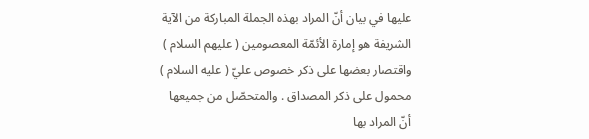عليها في بيان أنّ المراد بهذه الجملة المباركة من الآية الشريفة هو إمارة الأئمّة المعصومين ( عليهم السلام ) واقتصار بعضها على ذكر خصوص عليّ ( عليه السلام ) محمول على ذكر المصداق . والمتحصّل من جميعها أنّ المراد بها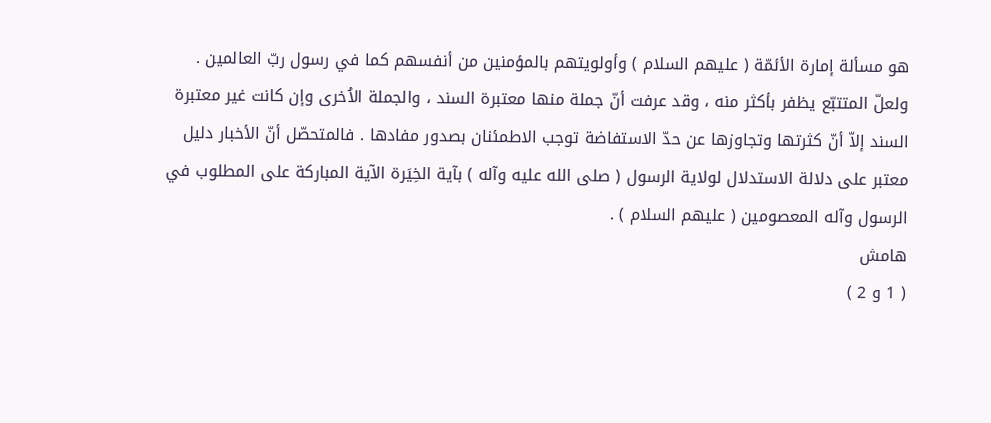هو مسألة إمارة الأئمّة ( عليهم السلام ) وأولويتهم بالمؤمنين من أنفسهم كما في رسول ربّ العالمين . ولعلّ المتتبّع يظفر بأكثر منه ، وقد عرفت أنّ جملة منها معتبرة السند ، والجملة الاُخرى وإن كانت غير معتبرة السند إلاّ أنّ كثرتها وتجاوزها عن حدّ الاستفاضة توجب الاطمئنان بصدور مفادها . فالمتحصّل أنّ الأخبار دليل معتبر على دلالة الاستدلال لولاية الرسول ( صلى الله عليه وآله ) بآية الخِيَرة الآية المباركة على المطلوب في الرسول وآله المعصومين ( عليهم السلام ) .
هامش
( 1 و 2 )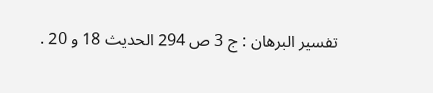تفسير البرهان : ج 3 ص 294 الحديث 18 و 20 .